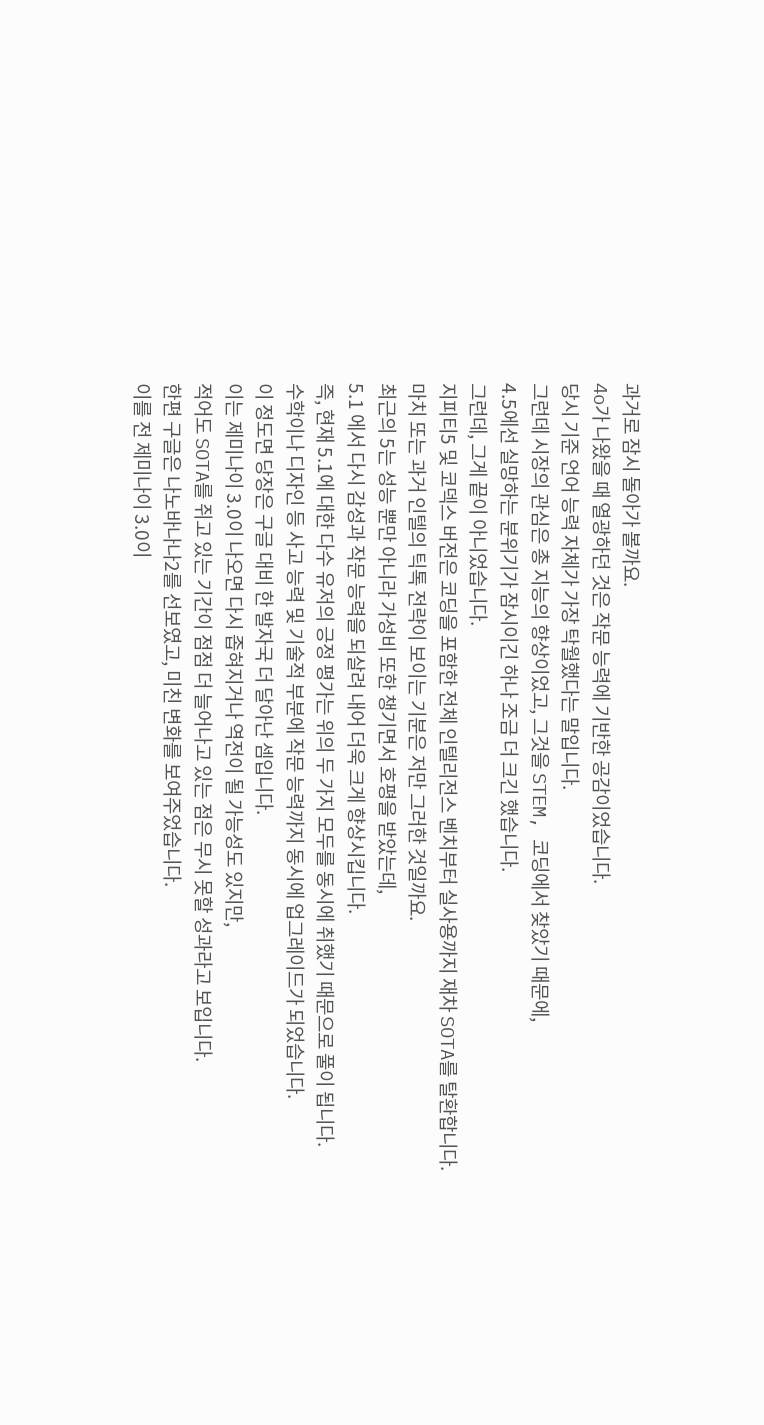과거로 잠시 돌아가 볼까요.
4o가 나왔을 때 열광하던 것은 작문 능력에 기반한 공감이었습니다.
당시 기준 언어 능력 자체가 가장 탁월했다는 말입니다.
그런데 시장의 관심은 총 지능의 향상이었고, 그것을 STEM, 코딩에서 찾았기 때문에,
4.5에선 실망하는 분위기가 잠시이긴 하나 조금 더 크긴 했습니다.
그런데, 그게 끝이 아니었습니다.
지피티5 및 코덱스 버전은 코딩을 포함한 전체 인텔리전스 벤치부터 실사용까지 재차 SOTA를 탈환합니다.
마치 또는 과거 인텔의 틱톡 전략이 보이는 기분은 저만 그러한 것일까요.
최근의 5는 성능 뿐만 아니라 가성비 또한 챙기면서 호평을 받았는데,
5.1 에서 다시 감성과 작문 능력을 되살려 내어 더욱 크게 향상시킵니다.
즉, 현재 5.1에 대한 다수 유저의 긍정 평가는 위의 두 가지 모두를 동시에 취했기 때문으로 풀이 됩니다.
수학이나 디자인 등 사고 능력 및 기술적 부분에 작문 능력까지 동시에 업그레이드가 되었습니다.
이 정도면 당장은 구글 대비 한 발자국 더 달아난 셈입니다.
이는 제미나이 3.0이 나오면 다시 좁혀지거나 역전이 될 가능성도 있지만,
적어도 SOTA를 쥐고 있는 기간이 점점 더 늘어나고 있는 점은 무시 못할 성과라고 보입니다.
한편 구글은 나노바나나2를 선보였고, 미친 변화를 보여주었습니다.
이를 전 제미나이 3.0이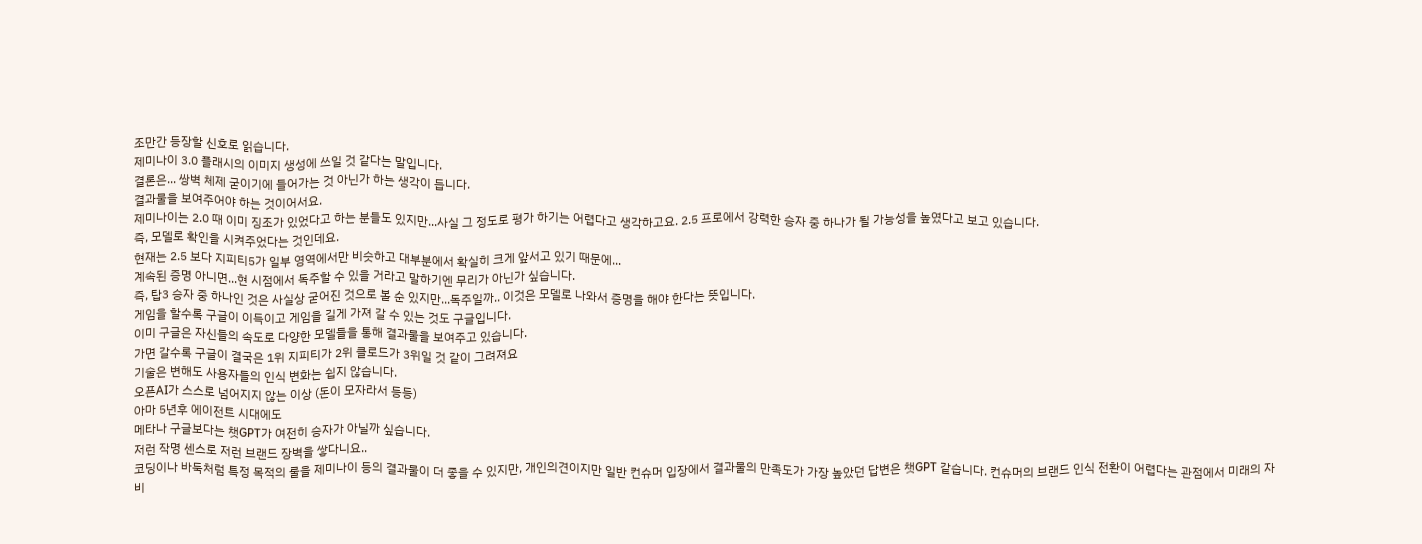조만간 등장할 신호로 읽습니다.
제미나이 3.0 플래시의 이미지 생성에 쓰일 것 같다는 말입니다.
결론은... 쌍벽 체제 굳이기에 들어가는 것 아닌가 하는 생각이 듭니다.
결과물을 보여주어야 하는 것이어서요.
제미나이는 2.0 때 이미 징조가 있었다고 하는 분들도 있지만...사실 그 정도로 평가 하기는 어렵다고 생각하고요. 2.5 프로에서 강력한 승자 중 하나가 될 가능성을 높였다고 보고 있습니다.
즉, 모델로 확인을 시켜주었다는 것인데요.
현재는 2.5 보다 지피티5가 일부 영역에서만 비슷하고 대부분에서 확실히 크게 앞서고 있기 때문에...
계속된 증명 아니면...현 시점에서 독주할 수 있을 거라고 말하기엔 무리가 아닌가 싶습니다.
즉, 탑3 승자 중 하나인 것은 사실상 굳어진 것으로 볼 순 있지만...독주일까.. 이것은 모델로 나와서 증명을 해야 한다는 뜻입니다.
게임을 할수록 구글이 이득이고 게임을 길게 가져 갈 수 있는 것도 구글입니다.
이미 구글은 자신들의 속도로 다양한 모델들을 통해 결과물을 보여주고 있습니다.
가면 갈수록 구글이 결국은 1위 지피티가 2위 클로드가 3위일 것 같이 그려져요
기술은 변해도 사용자들의 인식 변화는 쉽지 않습니다.
오픈AI가 스스로 넘어지지 않는 이상 (돈이 모자라서 등등)
아마 5년후 에이전트 시대에도
메타나 구글보다는 챗GPT가 여전히 승자가 아닐까 싶습니다.
저런 작명 센스로 저런 브랜드 장벽을 쌓다니요..
코딩이나 바둑처럼 특정 목적의 룰을 제미나이 등의 결과물이 더 좋을 수 있지만, 개인의견이지만 일반 컨슈머 입장에서 결과물의 만족도가 가장 높았던 답변은 챗GPT 같습니다. 컨슈머의 브랜드 인식 전환이 어렵다는 관점에서 미래의 자비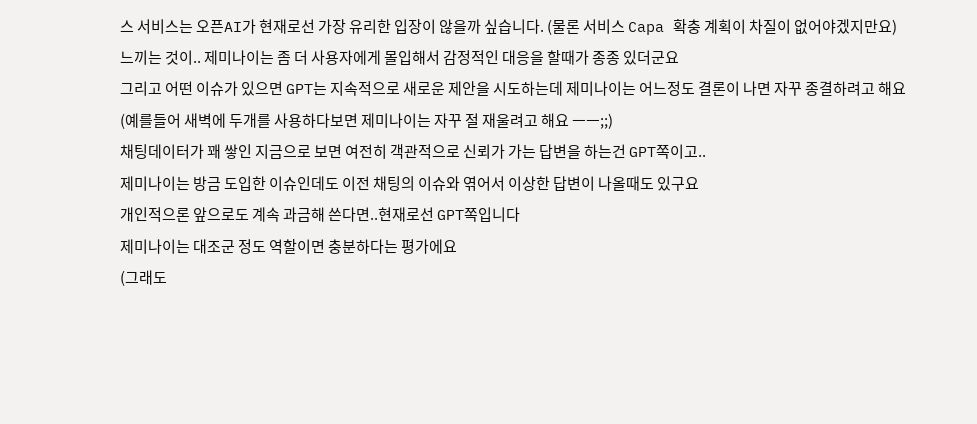스 서비스는 오픈AI가 현재로선 가장 유리한 입장이 않을까 싶습니다. (물론 서비스 Capa 확충 계획이 차질이 없어야겠지만요)
느끼는 것이.. 제미나이는 좀 더 사용자에게 몰입해서 감정적인 대응을 할때가 종종 있더군요
그리고 어떤 이슈가 있으면 GPT는 지속적으로 새로운 제안을 시도하는데 제미나이는 어느정도 결론이 나면 자꾸 종결하려고 해요
(예를들어 새벽에 두개를 사용하다보면 제미나이는 자꾸 절 재울려고 해요 ㅡㅡ;;)
채팅데이터가 꽤 쌓인 지금으로 보면 여전히 객관적으로 신뢰가 가는 답변을 하는건 GPT쪽이고..
제미나이는 방금 도입한 이슈인데도 이전 채팅의 이슈와 엮어서 이상한 답변이 나올때도 있구요
개인적으론 앞으로도 계속 과금해 쓴다면..현재로선 GPT쪽입니다
제미나이는 대조군 정도 역할이면 충분하다는 평가에요
(그래도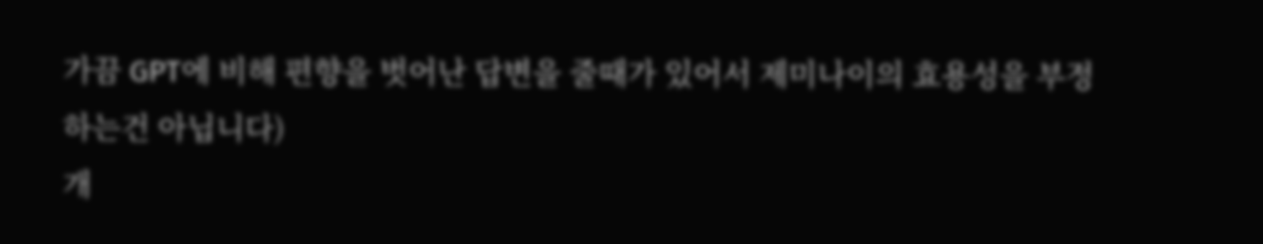가끔 GPT에 비해 편향을 벗어난 답변을 줄때가 있어서 제미나이의 효용성을 부정하는건 아닙니다)
개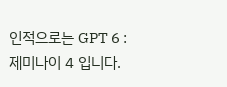인적으로는 GPT 6 : 제미나이 4 입니다.